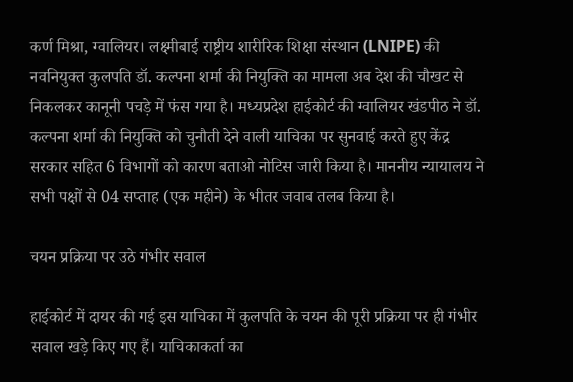कर्ण मिश्रा, ग्वालियर। लक्ष्मीबाई राष्ट्रीय शारीरिक शिक्षा संस्थान (LNIPE) की नवनियुक्त कुलपति डॉ. कल्पना शर्मा की नियुक्ति का मामला अब देश की चौखट से निकलकर कानूनी पचड़े में फंस गया है। मध्यप्रदेश हाईकोर्ट की ग्वालियर खंडपीठ ने डॉ. कल्पना शर्मा की नियुक्ति को चुनौती देने वाली याचिका पर सुनवाई करते हुए केंद्र सरकार सहित 6 विभागों को कारण बताओ नोटिस जारी किया है। माननीय न्यायालय ने सभी पक्षों से 04 सप्ताह (एक महीने) के भीतर जवाब तलब किया है।

चयन प्रक्रिया पर उठे गंभीर सवाल

हाईकोर्ट में दायर की गई इस याचिका में कुलपति के चयन की पूरी प्रक्रिया पर ही गंभीर सवाल खड़े किए गए हैं। याचिकाकर्ता का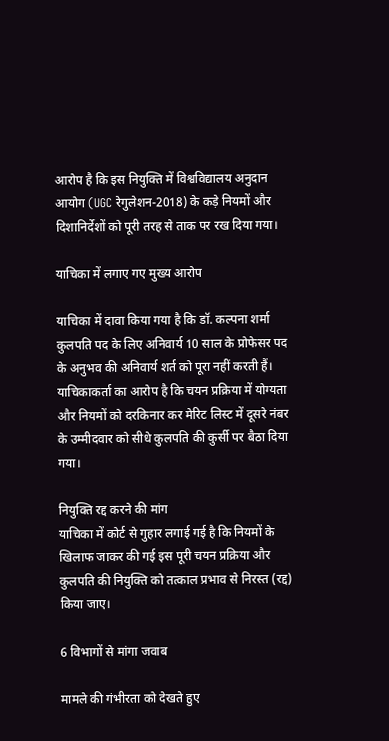आरोप है कि इस नियुक्ति में विश्वविद्यालय अनुदान आयोग (UGC रेगुलेशन-2018) के कड़े नियमों और दिशानिर्देशों को पूरी तरह से ताक पर रख दिया गया।

याचिका में लगाए गए मुख्य आरोप

याचिका में दावा किया गया है कि डॉ. कल्पना शर्मा कुलपति पद के लिए अनिवार्य 10 साल के प्रोफेसर पद के अनुभव की अनिवार्य शर्त को पूरा नहीं करती हैं। याचिकाकर्ता का आरोप है कि चयन प्रक्रिया में योग्यता और नियमों को दरकिनार कर मेरिट लिस्ट में दूसरे नंबर के उम्मीदवार को सीधे कुलपति की कुर्सी पर बैठा दिया गया।

नियुक्ति रद्द करने की मांग
याचिका में कोर्ट से गुहार लगाई गई है कि नियमों के खिलाफ जाकर की गई इस पूरी चयन प्रक्रिया और कुलपति की नियुक्ति को तत्काल प्रभाव से निरस्त (रद्द) किया जाए।

6 विभागों से मांगा जवाब

मामले की गंभीरता को देखते हुए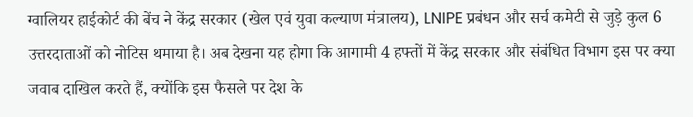ग्वालियर हाईकोर्ट की बेंच ने केंद्र सरकार (खेल एवं युवा कल्याण मंत्रालय), LNIPE प्रबंधन और सर्च कमेटी से जुड़े कुल 6 उत्तरदाताओं को नोटिस थमाया है। अब देखना यह होगा कि आगामी 4 हफ्तों में केंद्र सरकार और संबंधित विभाग इस पर क्या जवाब दाखिल करते हैं, क्योंकि इस फैसले पर देश के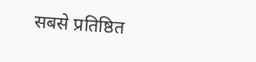सबसे प्रतिष्ठित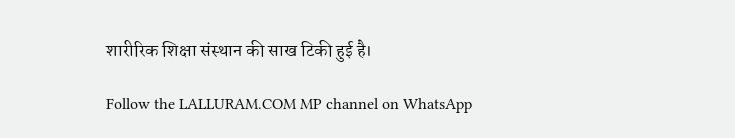शारीरिक शिक्षा संस्थान की साख टिकी हुई है।

Follow the LALLURAM.COM MP channel on WhatsApp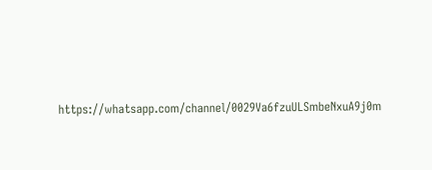https://whatsapp.com/channel/0029Va6fzuULSmbeNxuA9j0m